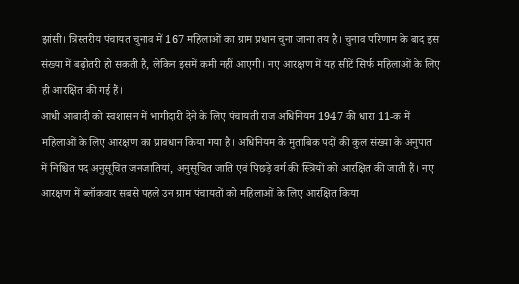झांसी। त्रिस्तरीय पंचायत चुनाव में 167 महिलाओं का ग्राम प्रधान चुना जाना तय है। चुनाव परिणाम के बाद इस संख्या में बढ़ोतरी हो सकती है, लेकिन इसमें कमी नहीं आएगी। नए आरक्षण में यह सीटें सिर्फ महिलाओं के लिए ही आरक्षित की गई हैं।
आधी आबादी को स्वशासन में भागीदारी देने के लिए पंचायती राज अधिनियम 1947 की धारा 11-क में महिलाओं के लिए आरक्षण का प्रावधान किया गया है। अधिनियम के मुताबिक पदों की कुल संख्या के अनुपात में निश्चित पद अनुसूचित जनजातियां, अनुसूचित जाति एवं पिछड़े वर्ग की स्त्रियों को आरक्षित की जाती हैं। नए आरक्षण में ब्लॉकवार सबसे पहले उन ग्राम पंचायतों को महिलाओं के लिए आरक्षित किया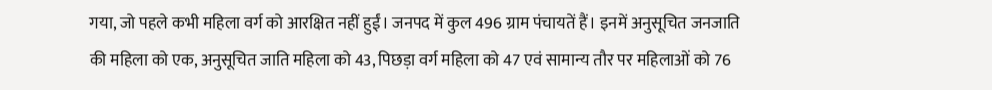गया, जो पहले कभी महिला वर्ग को आरक्षित नहीं हुईं। जनपद में कुल 496 ग्राम पंचायतें हैं। इनमें अनुसूचित जनजाति की महिला को एक, अनुसूचित जाति महिला को 43, पिछड़ा वर्ग महिला को 47 एवं सामान्य तौर पर महिलाओं को 76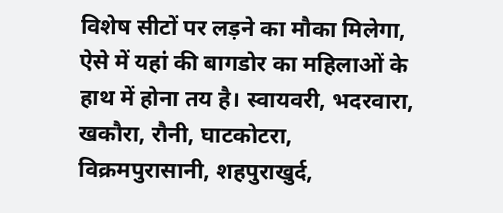विशेष सीटों पर लड़ने का मौका मिलेगा, ऐसे में यहां की बागडोर का महिलाओं के हाथ में होना तय है। स्वायवरी, भदरवारा, खकौरा, रौनी, घाटकोटरा, विक्रमपुरासानी, शहपुराखुर्द,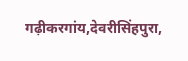गढ़ीकरगांय,देवरीसिंहपुरा,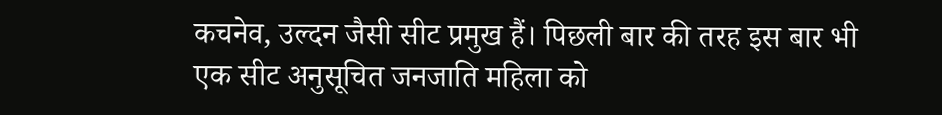कचनेव, उल्दन जैसी सीट प्रमुख हैं। पिछली बार की तरह इस बार भी एक सीट अनुसूचित जनजाति महिला को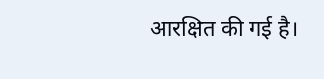आरक्षित की गई है।